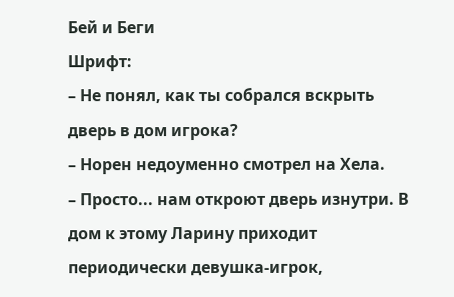Бей и Беги
Шрифт:
– Не понял, как ты собрался вскрыть дверь в дом игрока?
– Норен недоуменно смотрел на Хела.
– Просто... нам откроют дверь изнутри. В дом к этому Ларину приходит периодически девушка-игрок,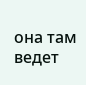она там ведет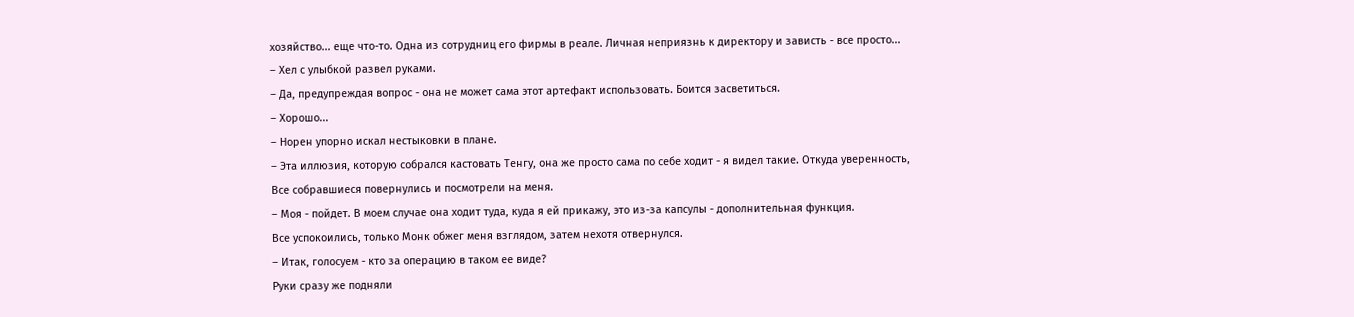хозяйство... еще что-то. Одна из сотрудниц его фирмы в реале. Личная неприязнь к директору и зависть - все просто...
– Хел с улыбкой развел руками.
– Да, предупреждая вопрос - она не может сама этот артефакт использовать. Боится засветиться.
– Хорошо...
– Норен упорно искал нестыковки в плане.
– Эта иллюзия, которую собрался кастовать Тенгу, она же просто сама по себе ходит - я видел такие. Откуда уверенность,
Все собравшиеся повернулись и посмотрели на меня.
– Моя - пойдет. В моем случае она ходит туда, куда я ей прикажу, это из-за капсулы - дополнительная функция.
Все успокоились, только Монк обжег меня взглядом, затем нехотя отвернулся.
– Итак, голосуем - кто за операцию в таком ее виде?
Руки сразу же подняли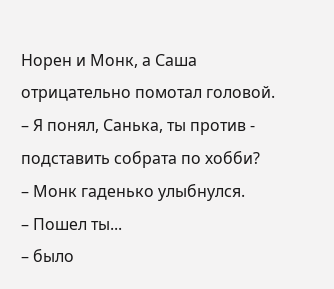Норен и Монк, а Саша отрицательно помотал головой.
– Я понял, Санька, ты против - подставить собрата по хобби?
– Монк гаденько улыбнулся.
– Пошел ты...
– было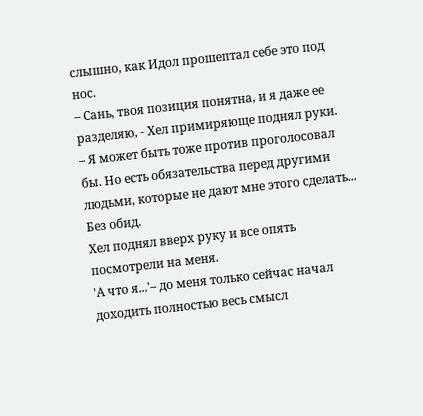слышно, как Идол прошептал себе это под нос.
– Сань, твоя позиция понятна, и я даже ее разделяю, - Хел примиряюще поднял руки.
– Я может быть тоже против проголосовал бы. Но есть обязательства перед другими людьми, которые не дают мне этого сделать... Без обид.
Хел поднял вверх руку и все опять посмотрели на меня.
'А что я...'– до меня только сейчас начал доходить полностью весь смысл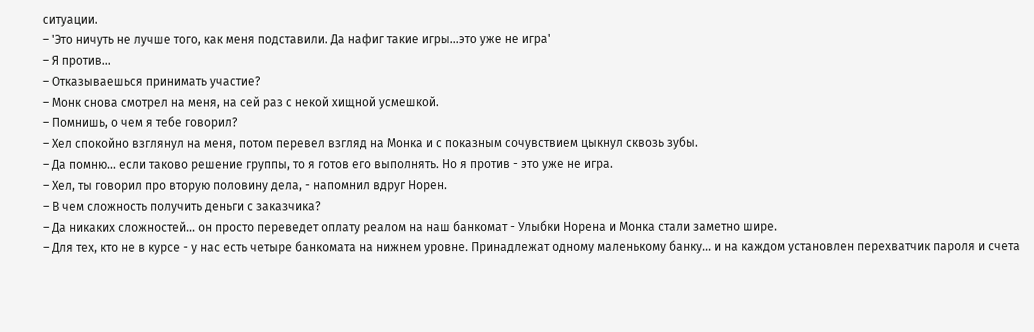ситуации.
– 'Это ничуть не лучше того, как меня подставили. Да нафиг такие игры...это уже не игра'
– Я против...
– Отказываешься принимать участие?
– Монк снова смотрел на меня, на сей раз с некой хищной усмешкой.
– Помнишь, о чем я тебе говорил?
– Хел спокойно взглянул на меня, потом перевел взгляд на Монка и с показным сочувствием цыкнул сквозь зубы.
– Да помню... если таково решение группы, то я готов его выполнять. Но я против - это уже не игра.
– Хел, ты говорил про вторую половину дела, - напомнил вдруг Норен.
– В чем сложность получить деньги с заказчика?
– Да никаких сложностей... он просто переведет оплату реалом на наш банкомат - Улыбки Норена и Монка стали заметно шире.
– Для тех, кто не в курсе - у нас есть четыре банкомата на нижнем уровне. Принадлежат одному маленькому банку... и на каждом установлен перехватчик пароля и счета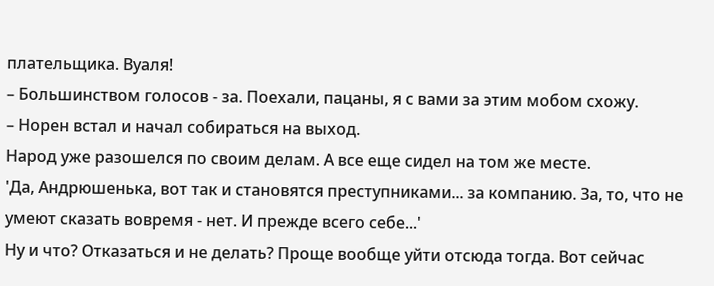плательщика. Вуаля!
– Большинством голосов - за. Поехали, пацаны, я с вами за этим мобом схожу.
– Норен встал и начал собираться на выход.
Народ уже разошелся по своим делам. А все еще сидел на том же месте.
'Да, Андрюшенька, вот так и становятся преступниками... за компанию. За, то, что не умеют сказать вовремя - нет. И прежде всего себе...'
Ну и что? Отказаться и не делать? Проще вообще уйти отсюда тогда. Вот сейчас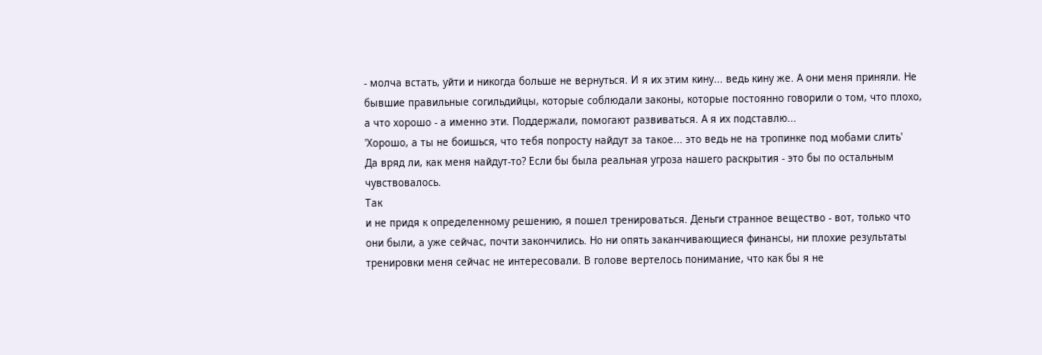- молча встать, уйти и никогда больше не вернуться. И я их этим кину... ведь кину же. А они меня приняли. Не бывшие правильные согильдийцы, которые соблюдали законы, которые постоянно говорили о том, что плохо, а что хорошо - а именно эти. Поддержали, помогают развиваться. А я их подставлю...
'Хорошо, а ты не боишься, что тебя попросту найдут за такое... это ведь не на тропинке под мобами слить'
Да вряд ли, как меня найдут-то? Если бы была реальная угроза нашего раскрытия - это бы по остальным чувствовалось.
Так
и не придя к определенному решению, я пошел тренироваться. Деньги странное вещество - вот, только что они были, а уже сейчас, почти закончились. Но ни опять заканчивающиеся финансы, ни плохие результаты тренировки меня сейчас не интересовали. В голове вертелось понимание, что как бы я не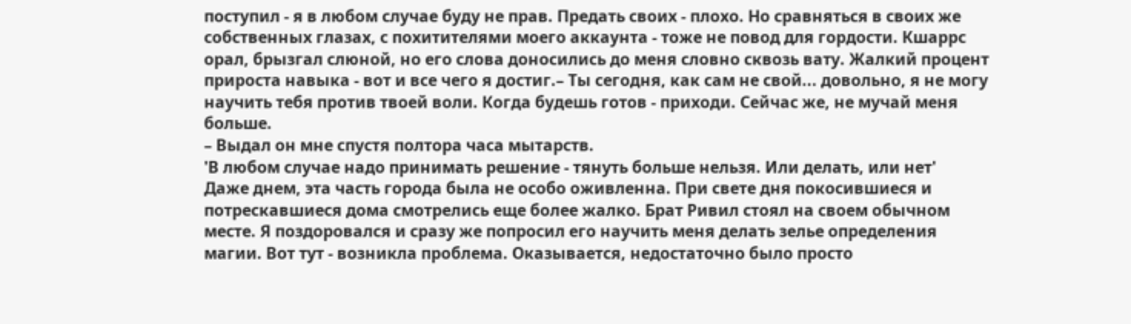поступил - я в любом случае буду не прав. Предать своих - плохо. Но сравняться в своих же собственных глазах, с похитителями моего аккаунта - тоже не повод для гордости. Кшаррс орал, брызгал слюной, но его слова доносились до меня словно сквозь вату. Жалкий процент прироста навыка - вот и все чего я достиг.– Ты сегодня, как сам не свой... довольно, я не могу научить тебя против твоей воли. Когда будешь готов - приходи. Сейчас же, не мучай меня больше.
– Выдал он мне спустя полтора часа мытарств.
'В любом случае надо принимать решение - тянуть больше нельзя. Или делать, или нет'
Даже днем, эта часть города была не особо оживленна. При свете дня покосившиеся и потрескавшиеся дома смотрелись еще более жалко. Брат Ривил стоял на своем обычном месте. Я поздоровался и сразу же попросил его научить меня делать зелье определения магии. Вот тут - возникла проблема. Оказывается, недостаточно было просто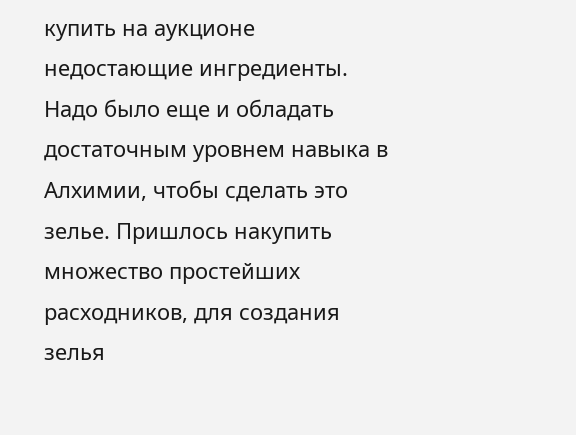купить на аукционе недостающие ингредиенты. Надо было еще и обладать достаточным уровнем навыка в Алхимии, чтобы сделать это зелье. Пришлось накупить множество простейших расходников, для создания зелья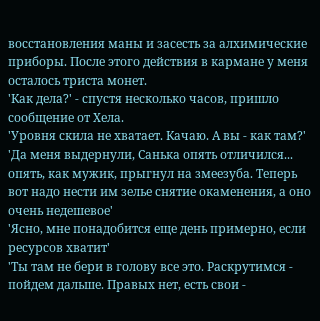восстановления маны и засесть за алхимические приборы. После этого действия в кармане у меня осталось триста монет.
'Как дела?' - спустя несколько часов, пришло сообщение от Хела.
'Уровня скила не хватает. Качаю. А вы - как там?'
'Да меня выдернули, Санька опять отличился... опять, как мужик, прыгнул на змеезуба. Теперь вот надо нести им зелье снятие окаменения, а оно очень недешевое'
'Ясно, мне понадобится еще день примерно, если ресурсов хватит'
'Ты там не бери в голову все это. Раскрутимся - пойдем дальше. Правых нет, есть свои -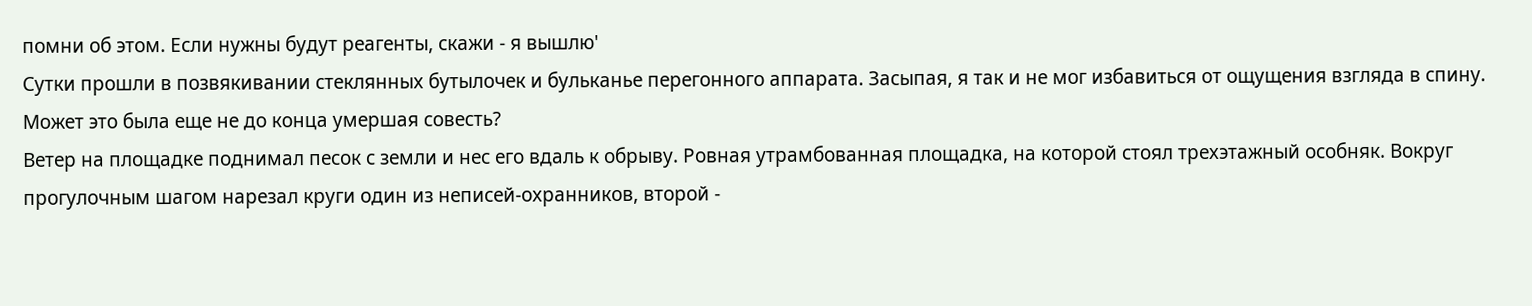помни об этом. Если нужны будут реагенты, скажи - я вышлю'
Сутки прошли в позвякивании стеклянных бутылочек и бульканье перегонного аппарата. Засыпая, я так и не мог избавиться от ощущения взгляда в спину. Может это была еще не до конца умершая совесть?
Ветер на площадке поднимал песок с земли и нес его вдаль к обрыву. Ровная утрамбованная площадка, на которой стоял трехэтажный особняк. Вокруг прогулочным шагом нарезал круги один из неписей-охранников, второй -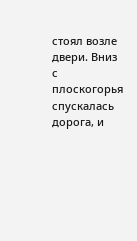стоял возле двери. Вниз с плоскогорья спускалась дорога, и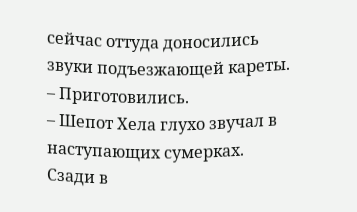сейчас оттуда доносились звуки подъезжающей кареты.
– Приготовились.
– Шепот Хела глухо звучал в наступающих сумерках.
Сзади в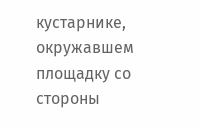кустарнике, окружавшем площадку со стороны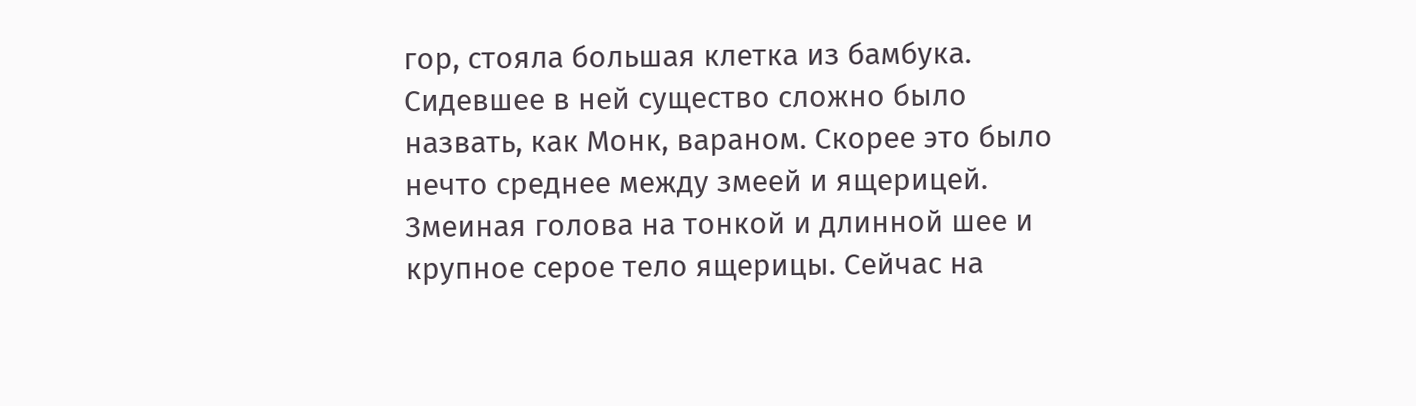гор, стояла большая клетка из бамбука. Сидевшее в ней существо сложно было назвать, как Монк, вараном. Скорее это было нечто среднее между змеей и ящерицей. Змеиная голова на тонкой и длинной шее и крупное серое тело ящерицы. Сейчас на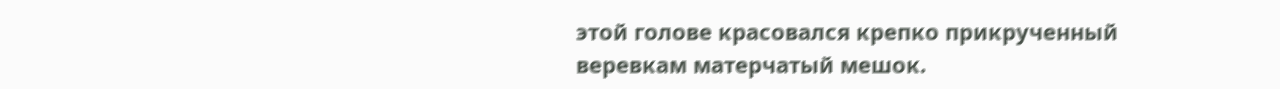этой голове красовался крепко прикрученный веревкам матерчатый мешок.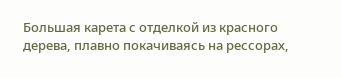Большая карета с отделкой из красного дерева, плавно покачиваясь на рессорах,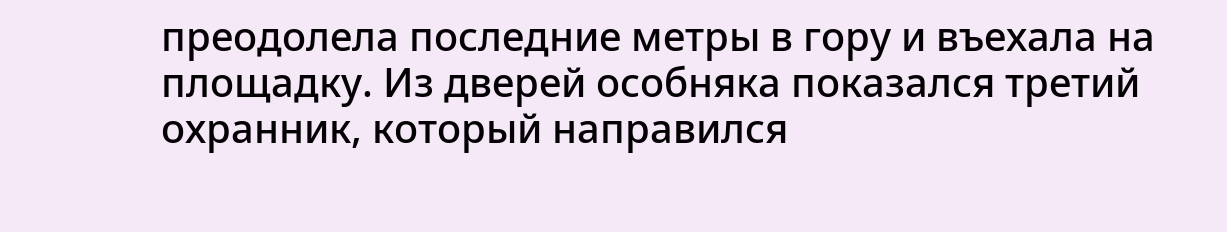преодолела последние метры в гору и въехала на площадку. Из дверей особняка показался третий охранник, который направился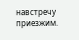навстречу приезжим.